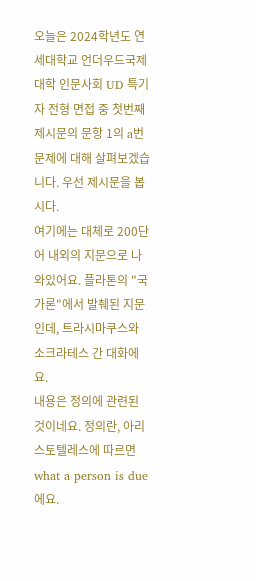오늘은 2024학년도 연세대학교 언더우드국제대학 인문사회 UD 특기자 전형 면접 중 첫번째 제시문의 문항 1의 a번 문제에 대해 살펴보겠습니다. 우선 제시문을 봅시다.
여기에는 대체로 200단어 내외의 지문으로 나와있어요. 플라톤의 "국가론"에서 발췌된 지문인데, 트라시마쿠스와 소크라테스 간 대화에요.
내용은 정의에 관련된 것이네요. 정의란, 아리스토텔레스에 따르면 what a person is due에요.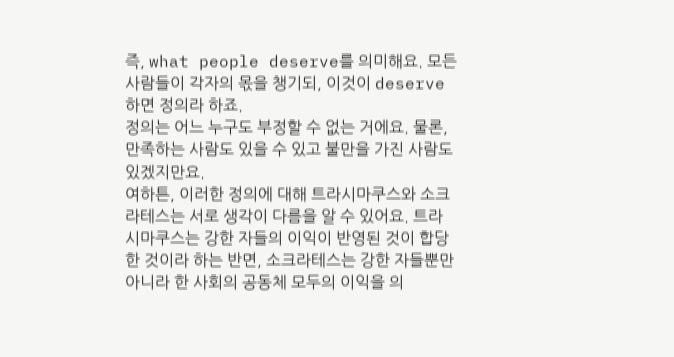즉, what people deserve를 의미해요. 모든 사람들이 각자의 몫을 챙기되, 이것이 deserve하면 정의라 하죠.
정의는 어느 누구도 부정할 수 없는 거에요. 물론, 만족하는 사람도 있을 수 있고 불만을 가진 사람도 있겠지만요.
여하튼, 이러한 정의에 대해 트라시마쿠스와 소크라테스는 서로 생각이 다름을 알 수 있어요. 트라시마쿠스는 강한 자들의 이익이 반영된 것이 합당한 것이라 하는 반면, 소크라테스는 강한 자들뿐만 아니라 한 사회의 공동체 모두의 이익을 의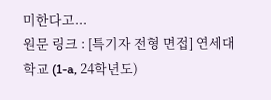미한다고...
원문 링크 : [특기자 전형 면접] 연세대학교 (1-a, 24학년도)